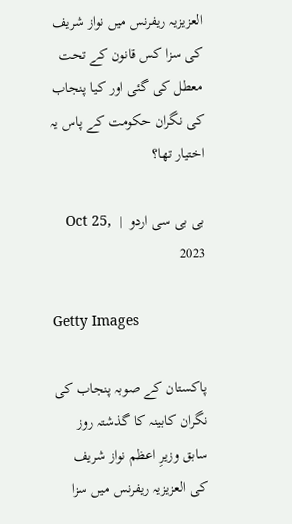العزیزیہ ریفرنس میں نواز شریف کی سزا کس قانون کے تحت معطل کی گئی اور کیا پنجاب کی نگران حکومت کے پاس یہ اختیار تھا؟

بی بی سی اردو  |  Oct 25, 2023

Getty Images

پاکستان کے صوبہ پنجاب کی نگران کابینہ کا گذشتہ روز سابق وزیرِ اعظم نواز شریف کی العزیزیہ ریفرنس میں سزا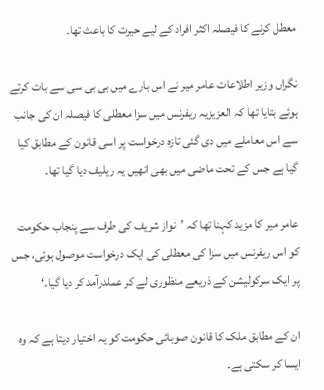معطل کرنے کا فیصلہ اکثر افراد کے لیے حیرت کا باعث تھا۔

نگراں وزیر اطلاعات عامر میر نے اس بارے میں بی بی سی سے بات کرتے ہوئے بتایا تھا کہ العزیزیہ ریفرنس میں سزا معطلی کا فیصلہ ان کی جانب سے اس معاملے میں دی گئی تازہ درخواست پر اسی قانون کے مطابق کیا گیا ہے جس کے تحت ماضی میں بھی انھیں یہ ریلیف دیا گیا تھا۔

عامر میر کا مزید کہنا تھا کہ ’نواز شریف کی طرف سے پنجاب حکومت کو اس ریفرنس میں سزا کی معطلی کی ایک درخواست موصول ہوئی، جس پر ایک سرکولیشن کے ذریعے منظوری لے کر عملدرآمد کر دیا گیا۔‘

ان کے مطابق ملک کا قانون صوبائی حکومت کو یہ اختیار دیتا ہے کہ وہ ایسا کر سکتی ہے۔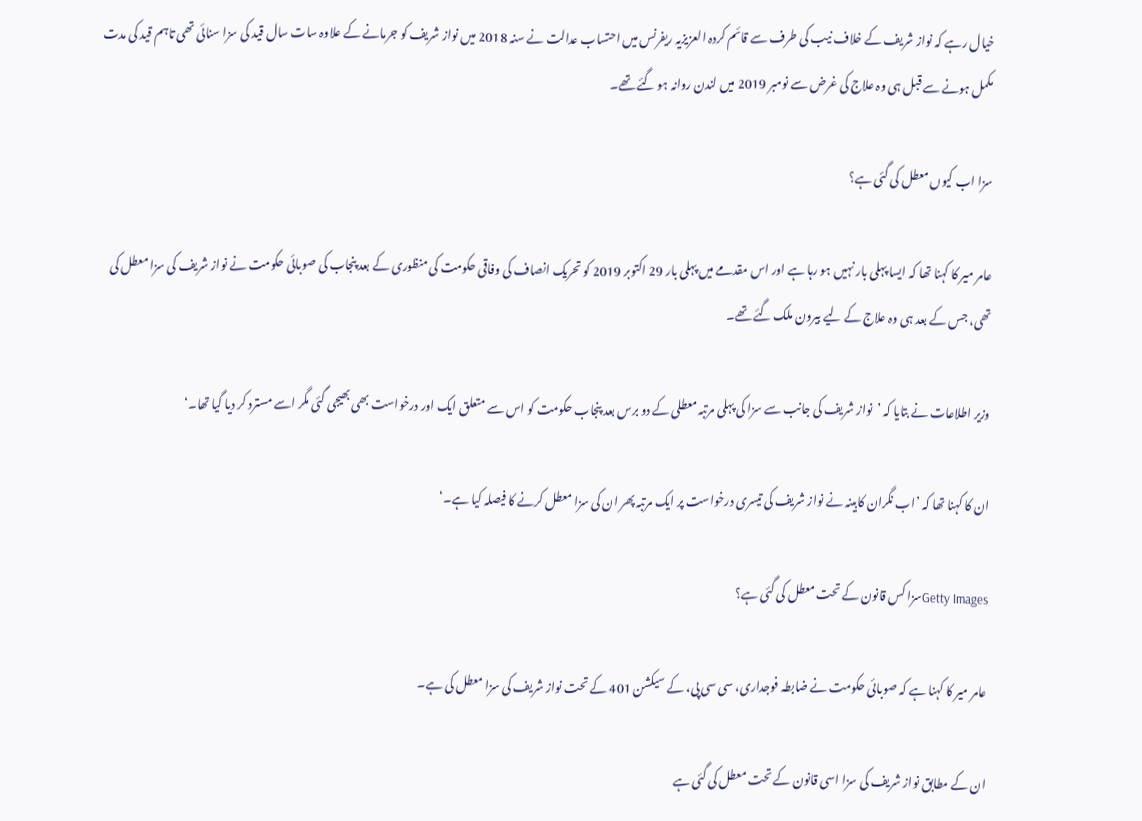خیال رہے کہ نواز شریف کے خلاف نیب کی طرف سے قائم کردہ العزیزیہ ریفرنس میں احتساب عدالت نے سنہ 2018 میں نواز شریف کو جرمانے کے علاوہ سات سال قید کی سزا سنائی تھی تاہم قید کی مدت مکمل ہونے سے قبل ہی وہ علاج کی غرض سے نومبر 2019 میں لندن روانہ ہو گئے تھے۔

سزا اب کیوں معطل کی گئی ہے؟

عامر میر کا کہنا تھا کہ ایسا پہلی بار نہیں ہو رہا ہے اور اس مقدمے میں پہلی بار 29 اکتوبر 2019 کو تحریک انصاف کی وفاقی حکومت کی منظوری کے بعد پنجاب کی صوبائی حکومت نے نواز شریف کی سزا معطل کی تھی، جس کے بعد ہی وہ علاج کے لیے بیرون ملک گئے تھے۔

وزیر اطلاعات نے بتایا کہ ’نواز شریف کی جانب سے سزا کی پہلی مرتبہ معطلی کے دو برس بعد پنجاب حکومت کو اس سے متعلق ایک اور درخواست بھی بھیجی گئی مگر اسے مسترد کر دیا گیا تھا۔‘

ان کا کہنا تھا کہ ’اب نگران کابینہ نے نواز شریف کی تیسری درخواست پر ایک مرتبہ پھر ان کی سزا معطل کرنے کا فیصلہ کیا ہے۔‘

Getty Imagesسزا کس قانون کے تحت معطل کی گئی ہے؟

عامر میر کا کہنا ہے کہ صوبائی حکومت نے ضابطہ فوجداری، سی سی پی، کے سیکشن 401 کے تحت نواز شریف کی سزا معطل کی ہے۔

ان کے مطابق نواز شریف کی سزا اسی قانون کے تحت معطل کی گئی ہے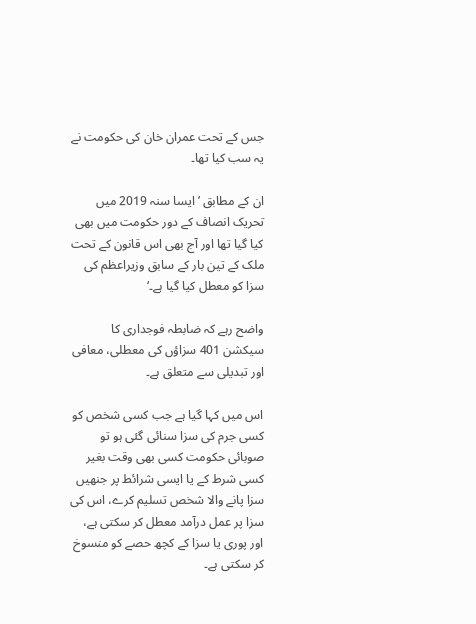جس کے تحت عمران خان کی حکومت نے یہ سب کیا تھا۔

ان کے مطابق ’ایسا سنہ 2019 میں تحریک انصاف کے دور حکومت میں بھی کیا گیا تھا اور آج بھی اس قانون کے تحت ملک کے تین بار کے سابق وزیراعظم کی سزا کو معطل کیا گیا ہے۔‘

واضح رہے کہ ضابطہ فوجداری کا سیکشن 401 سزاؤں کی معطلی، معافی اور تبدیلی سے متعلق ہے۔

اس میں کہا گیا ہے جب کسی شخص کو کسی جرم کی سزا سنائی گئی ہو تو صوبائی حکومت کسی بھی وقت بغیر کسی شرط کے یا ایسی شرائط پر جنھیں سزا پانے والا شخص تسلیم کرے، اس کی سزا پر عمل درآمد معطل کر سکتی ہے، اور پوری یا سزا کے کچھ حصے کو منسوخ کر سکتی ہے۔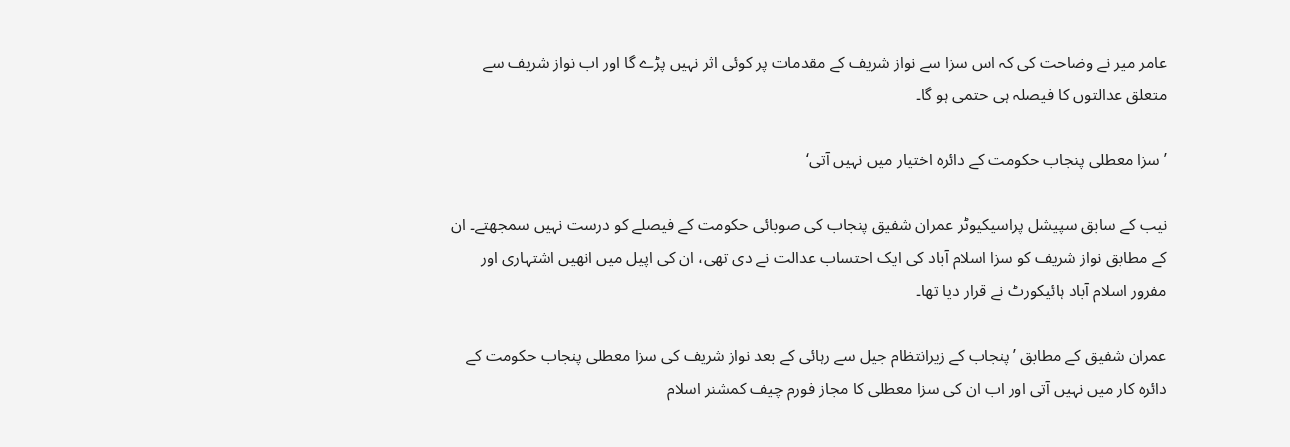عامر میر نے وضاحت کی کہ اس سزا سے نواز شریف کے مقدمات پر کوئی اثر نہیں پڑے گا اور اب نواز شریف سے متعلق عدالتوں کا فیصلہ ہی حتمی ہو گا۔

’سزا معطلی پنجاب حکومت کے دائرہ اختیار میں نہیں آتی‘

نیب کے سابق سپیشل پراسیکیوٹر عمران شفیق پنجاب کی صوبائی حکومت کے فیصلے کو درست نہیں سمجھتے۔ ان کے مطابق نواز شریف کو سزا اسلام آباد کی ایک احتساب عدالت نے دی تھی، ان کی اپیل میں انھیں اشتہاری اور مفرور اسلام آباد ہائیکورٹ نے قرار دیا تھا۔

عمران شفیق کے مطابق ’پنجاب کے زیرانتظام جیل سے رہائی کے بعد نواز شریف کی سزا معطلی پنجاب حکومت کے دائرہ کار میں نہیں آتی اور اب ان کی سزا معطلی کا مجاز فورم چیف کمشنر اسلام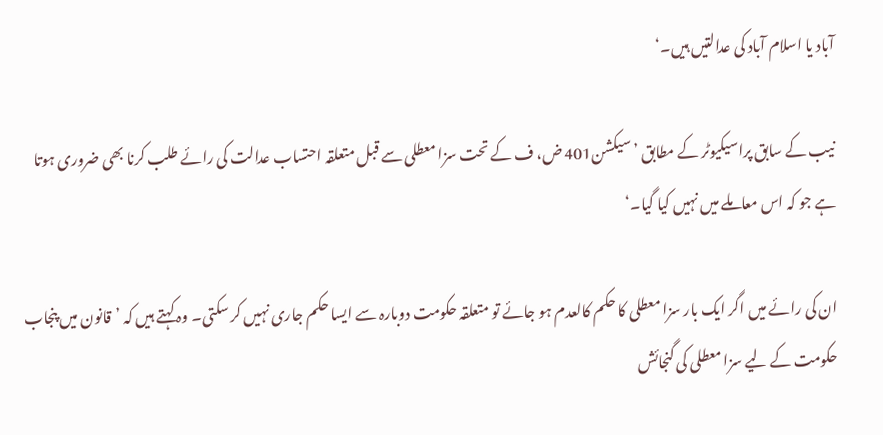آباد یا اسلام آباد کی عدالتیں ہیں۔‘

نیب کے سابق پراسیکیوٹر کے مطابق ’سیکشن401 ض، ف کے تحت سزا معطلی سے قبل متعلقہ احتساب عدالت کی رائے طلب کرنا بھی ضروری ہوتا ہے جو کہ اس معاملے میں نہیں کیا گیا۔‘

ان کی رائے میں اگر ایک بار سزا معطلی کا حکم کالعدم ہو جائے تو متعلقہ حکومت دوبارہ سے ایسا حکم جاری نہیں کر سکتی۔ وہ کہتے ہیں کہ ’قانون میں پنجاب حکومت کے لیے سزا معطلی کی گنجائش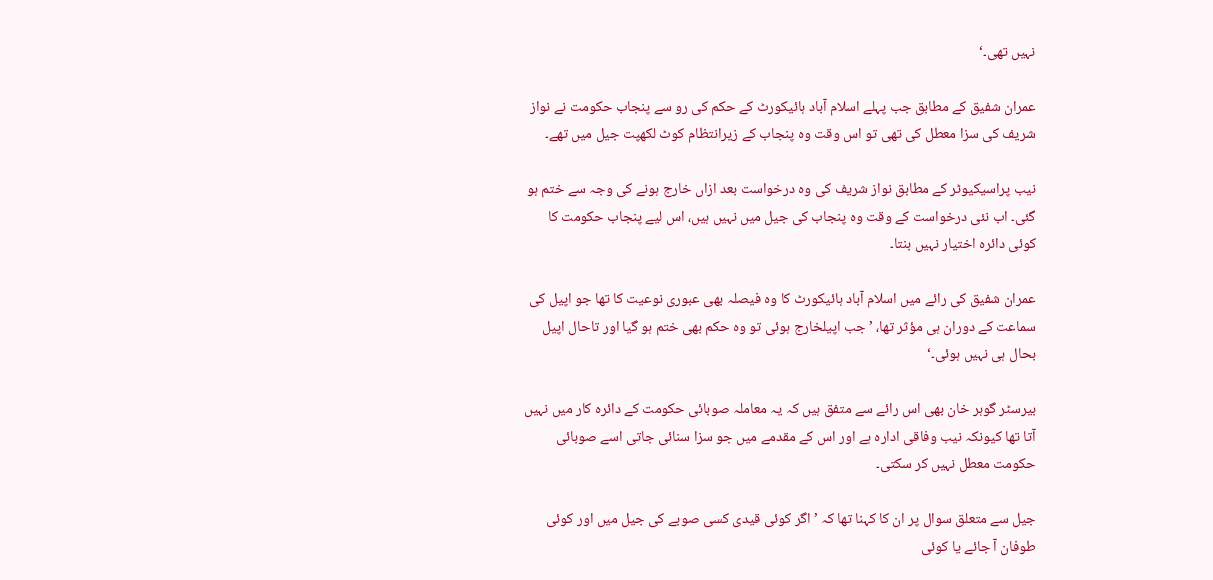نہیں تھی۔‘

عمران شفیق کے مطابق جب پہلے اسلام آباد ہائیکورٹ کے حکم کی رو سے پنجاب حکومت نے نواز شریف کی سزا معطل کی تھی تو اس وقت وہ پنجاب کے زیرانتظام کوٹ لکھپت جیل میں تھے۔

نیب پراسیکیوٹر کے مطابق نواز شریف کی وہ درخواست بعد ازاں خارج ہونے کی وجہ سے ختم ہو گئی۔ اب نئی درخواست کے وقت وہ پنجاب کی جیل میں نہیں ہیں، اس لیے پنجاب حکومت کا کوئی دائرہ اختیار نہیں بنتا۔

عمران شفیق کی رائے میں اسلام آباد ہائیکورٹ کا وہ فیصلہ بھی عبوری نوعیت کا تھا جو اپیل کی سماعت کے دوران ہی مؤثر تھا، ’جب اپیلخارج ہوئی تو وہ حکم بھی ختم ہو گیا اور تاحال اپیل بحال ہی نہیں ہوئی۔‘

بیرسٹر گوہر خان بھی اس رائے سے متفق ہیں کہ یہ معاملہ صوبائی حکومت کے دائرہ کار میں نہیں آتا تھا کیونکہ نیب وفاقی ادارہ ہے اور اس کے مقدمے میں جو سزا سنائی جاتی اسے صوبائی حکومت معطل نہیں کر سکتی۔

جیل سے متعلق سوال پر ان کا کہنا تھا کہ ’اگر کوئی قیدی کسی صوبے کی جیل میں اور کوئی طوفان آ جائے یا کوئی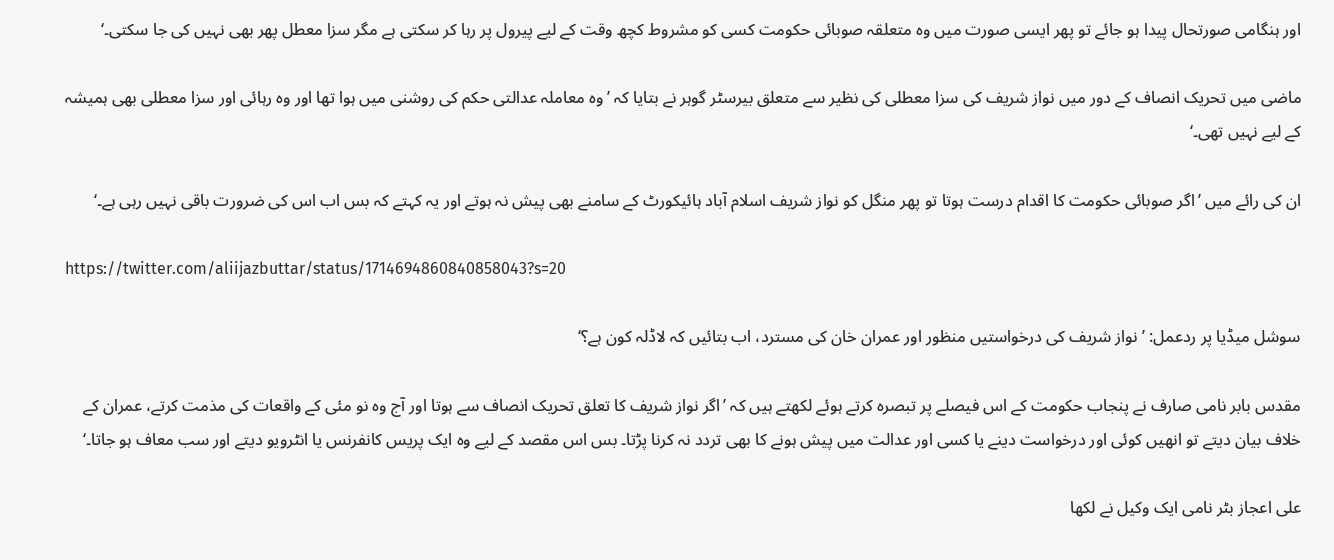اور ہنگامی صورتحال پیدا ہو جائے تو پھر ایسی صورت میں وہ متعلقہ صوبائی حکومت کسی کو مشروط کچھ وقت کے لیے پیرول پر رہا کر سکتی ہے مگر سزا معطل پھر بھی نہیں کی جا سکتی۔‘

ماضی میں تحریک انصاف کے دور میں نواز شریف کی سزا معطلی کی نظیر سے متعلق بیرسٹر گوہر نے بتایا کہ ’وہ معاملہ عدالتی حکم کی روشنی میں ہوا تھا اور وہ رہائی اور سزا معطلی بھی ہمیشہ کے لیے نہیں تھی۔‘

ان کی رائے میں ’اگر صوبائی حکومت کا اقدام درست ہوتا تو پھر منگل کو نواز شریف اسلام آباد ہائیکورٹ کے سامنے بھی پیش نہ ہوتے اور یہ کہتے کہ بس اب اس کی ضرورت باقی نہیں رہی ہے۔‘

https://twitter.com/aliijazbuttar/status/1714694860840858043?s=20

سوشل میڈیا پر ردعمل: ’نواز شریف کی درخواستیں منظور اور عمران خان کی مسترد، اب بتائیں کہ لاڈلہ کون ہے؟‘

مقدس بابر نامی صارف نے پنجاب حکومت کے اس فیصلے پر تبصرہ کرتے ہوئے لکھتے ہیں کہ ’اگر نواز شریف کا تعلق تحریک انصاف سے ہوتا اور آج وہ نو مئی کے واقعات کی مذمت کرتے، عمران کے خلاف بیان دیتے تو انھیں کوئی اور درخواست دینے یا کسی اور عدالت میں پیش ہونے کا بھی تردد نہ کرنا پڑتا۔ بس اس مقصد کے لیے وہ ایک پریس کانفرنس یا انٹرویو دیتے اور سب معاف ہو جاتا۔‘

علی اعجاز بٹر نامی ایک وکیل نے لکھا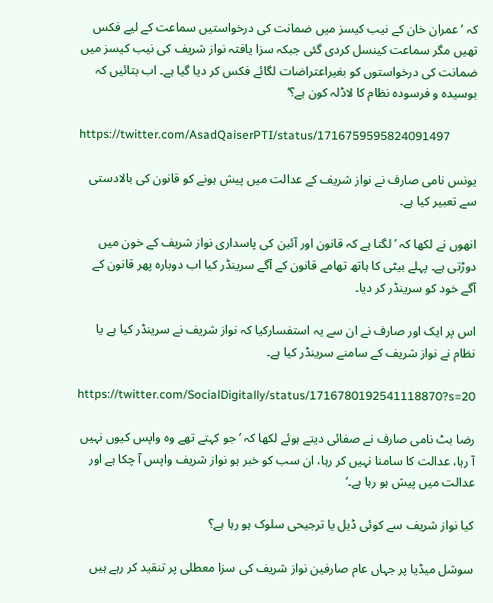کہ ’عمران خان کے نیب کیسز میں ضمانت کی درخواستیں سماعت کے لیے فکس تھیں مگر سماعت کینسل کردی گئی جبکہ سزا یافتہ نواز شریف کی نیب کیسز میں ضمانت کی درخواستوں کو بغیراعتراضات لگائے فکس کر دیا گیا ہے۔ اب بتائیں کہ بوسیدہ و فرسودہ نظام کا لاڈلہ کون ہے؟‘

https://twitter.com/AsadQaiserPTI/status/1716759595824091497

یونس نامی صارف نے نواز شریف کے عدالت میں پیش ہونے کو قانون کی بالادستی سے تعبیر کیا ہے۔

انھوں نے لکھا کہ ’لگتا ہے کہ قانون اور آئین کی پاسداری نواز شریف کے خون میں دوڑتی ہے۔ پہلے بیٹی کا ہاتھ تھامے قانون کے آگے سرینڈر کیا اب دوبارہ پھر قانون کے آگے خود کو سرینڈر کر دیا۔

اس پر ایک اور صارف نے ان سے یہ استفسارکیا کہ نواز شریف نے سرینڈر کیا ہے یا نظام نے نواز شریف کے سامنے سرینڈر کیا ہے۔

https://twitter.com/SocialDigitally/status/1716780192541118870?s=20

رضا بٹ نامی صارف نے صفائی دیتے ہوئے لکھا کہ ’جو کہتے تھے وہ واپس کیوں نہیں آ رہا، عدالت کا سامنا نہیں کر رہا، ان سب کو خبر ہو نواز شریف واپس آ چکا ہے اور عدالت میں پیش ہو رہا ہے۔‘

کیا نواز شریف سے کوئی ڈیل یا ترجیحی سلوک ہو رہا ہے؟

سوشل میڈیا پر جہاں عام صارفین نواز شریف کی سزا معطلی پر تنقید کر رہے ہیں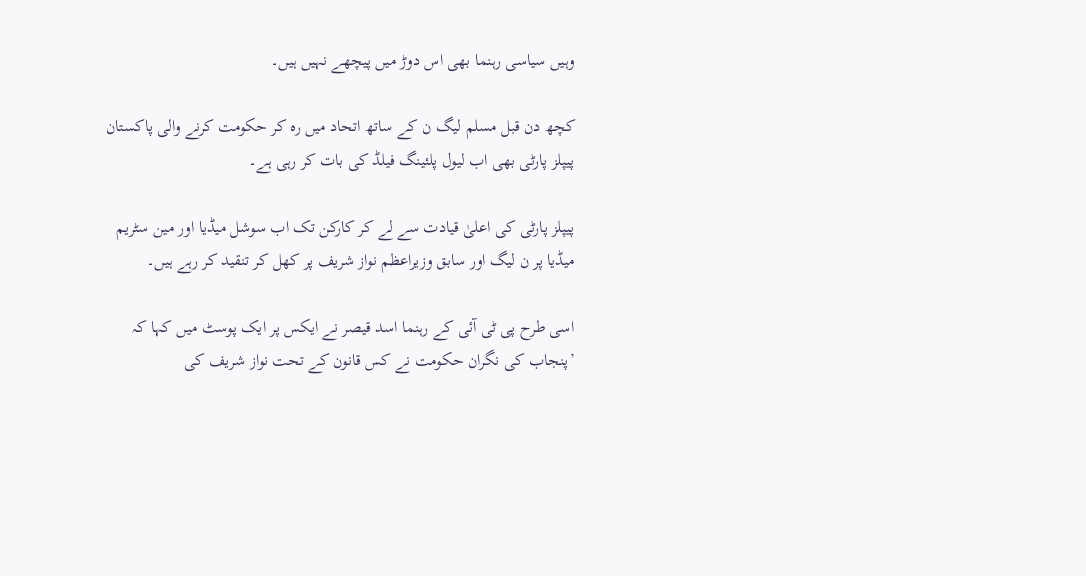وہیں سیاسی رہنما بھی اس دوڑ میں پیچھے نہیں ہیں۔

کچھ دن قبل مسلم لیگ ن کے ساتھ اتحاد میں رہ کر حکومت کرنے والی پاکستان پیپلز پارٹی بھی اب لیول پلئینگ فیلڈ کی بات کر رہی ہے۔

پیپلز پارٹی کی اعلیٰ قیادت سے لے کر کارکن تک اب سوشل میڈیا اور مین سٹریم میڈیا پر ن لیگ اور سابق وزیراعظم نواز شریف پر کھل کر تنقید کر رہے ہیں۔

اسی طرح پی ٹی آئی کے رہنما اسد قیصر نے ایکس پر ایک پوسٹ میں کہا کہ ’پنجاب کی نگران حکومت نے کس قانون کے تحت نواز شریف کی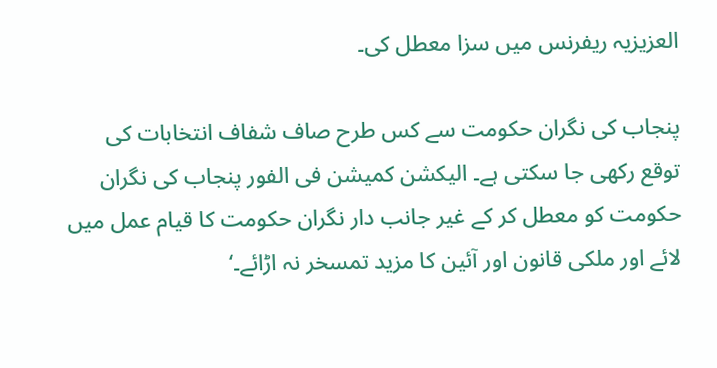العزیزیہ ریفرنس میں سزا معطل کی۔

پنجاب کی نگران حکومت سے کس طرح صاف شفاف انتخابات کی توقع رکھی جا سکتی ہے۔ الیکشن کمیشن فی الفور پنجاب کی نگران حکومت کو معطل کر کے غیر جانب دار نگران حکومت کا قیام عمل میں لائے اور ملکی قانون اور آئین کا مزید تمسخر نہ اڑائے۔‘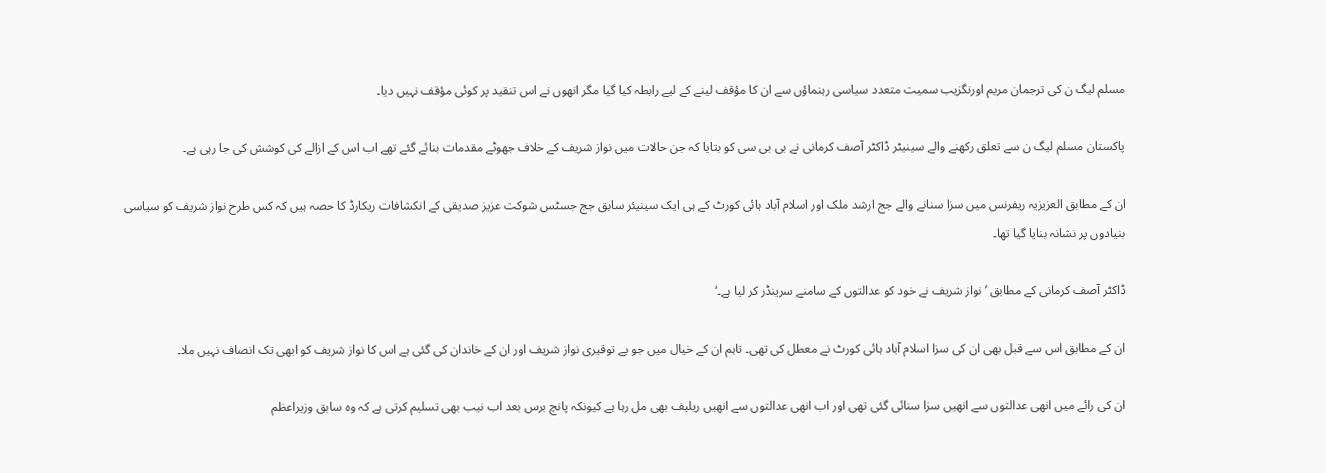مسلم لیگ ن کی ترجمان مریم اورنگزیب سمیت متعدد سیاسی رہنماؤں سے ان کا مؤقف لینے کے لیے رابطہ کیا گیا مگر انھوں نے اس تنقید پر کوئی مؤقف نہیں دیا۔

پاکستان مسلم لیگ ن سے تعلق رکھنے والے سینیٹر ڈاکٹر آصف کرمانی نے بی بی سی کو بتایا کہ جن حالات میں نواز شریف کے خلاف جھوٹے مقدمات بنائے گئے تھے اب اس کے ازالے کی کوشش کی جا رہی ہے۔

ان کے مطابق العزیزیہ ریفرنس میں سزا سنانے والے جج ارشد ملک اور اسلام آباد ہائی کورٹ کے ہی ایک سینیئر سابق جج جسٹس شوکت عزیز صدیقی کے انکشافات ریکارڈ کا حصہ ہیں کہ کس طرح نواز شریف کو سیاسی بنیادوں پر نشانہ بنایا گیا تھا۔

ڈاکٹر آصف کرمانی کے مطابق ’نواز شریف نے خود کو عدالتوں کے سامنے سرینڈر کر لیا ہے۔‘

ان کے مطابق اس سے قبل بھی ان کی سزا اسلام آباد ہائی کورٹ نے معطل کی تھی۔ تاہم ان کے خیال میں جو بے توقیری نواز شریف اور ان کے خاندان کی گئی ہے اس کا نواز شریف کو ابھی تک انصاف نہیں ملا۔

ان کی رائے میں انھی عدالتوں سے انھیں سزا سنائی گئی تھی اور اب انھی عدالتوں سے انھیں ریلیف بھی مل رہا ہے کیونکہ پانچ برس بعد اب نیب بھی تسلیم کرتی ہے کہ وہ سابق وزیراعظم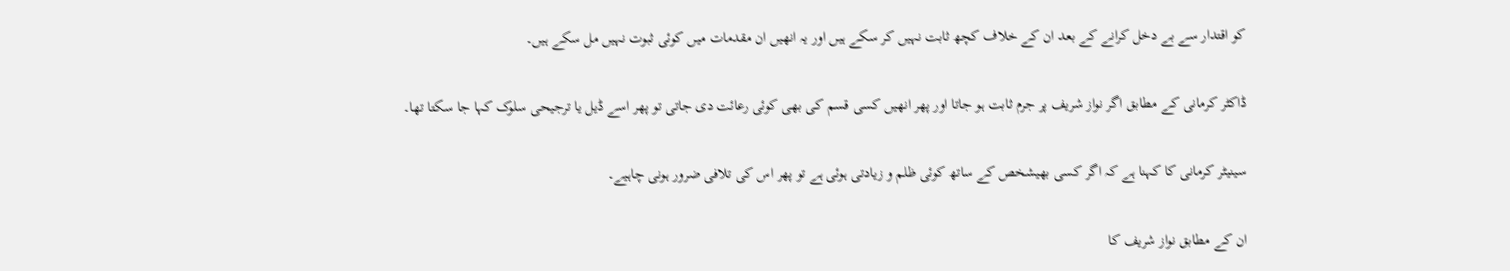کو اقتدار سے بے دخل کرانے کے بعد ان کے خلاف کچھ ثابت نہیں کر سکے ہیں اور یہ انھیں ان مقدمات میں کوئی ثبوت نہیں مل سکے ہیں۔

ڈاکٹر کرمانی کے مطابق اگر نواز شریف پر جرم ثابت ہو جاتا اور پھر انھیں کسی قسم کی بھی کوئی رعائت دی جاتی تو پھر اسے ڈیل یا ترجیحی سلوک کہا جا سکتا تھا۔

سینیٹر کرمانی کا کہنا ہے کہ اگر کسی بھیشخص کے ساتھ کوئی ظلم و زیادتی ہوئی ہے تو پھر اس کی تلافی ضرور ہونی چاہیے۔

ان کے مطابق نواز شریف کا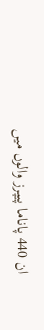ان 440 پاناما پیپرز والوں میں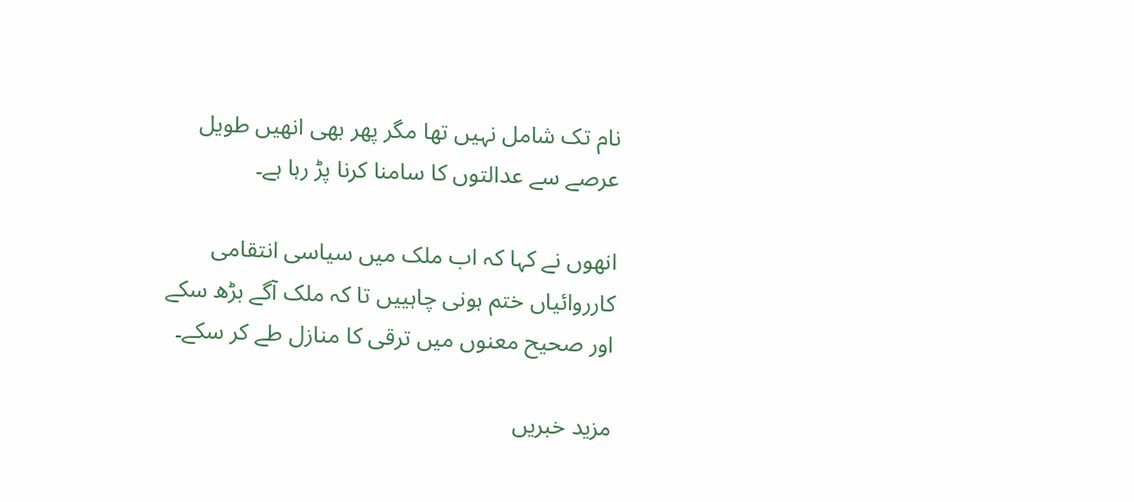نام تک شامل نہیں تھا مگر پھر بھی انھیں طویل عرصے سے عدالتوں کا سامنا کرنا پڑ رہا ہے۔

انھوں نے کہا کہ اب ملک میں سیاسی انتقامی کارروائیاں ختم ہونی چاہییں تا کہ ملک آگے بڑھ سکے اور صحیح معنوں میں ترقی کا منازل طے کر سکے۔

مزید خبریں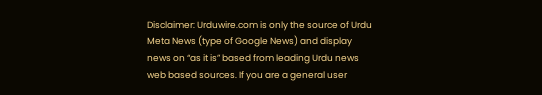Disclaimer: Urduwire.com is only the source of Urdu Meta News (type of Google News) and display news on “as it is” based from leading Urdu news web based sources. If you are a general user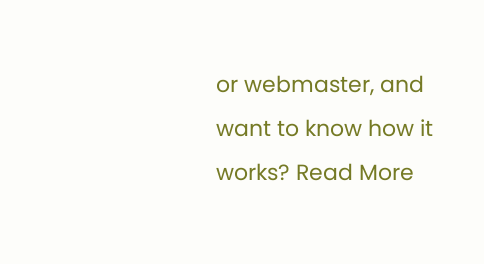or webmaster, and want to know how it works? Read More